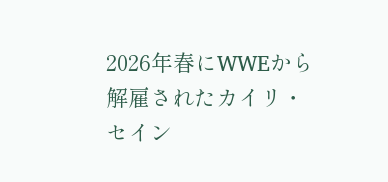2026年春にWWEから解雇されたカイリ・セイン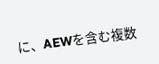に、AEWを含む複数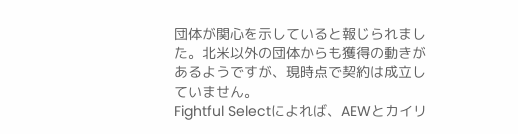団体が関心を示していると報じられました。北米以外の団体からも獲得の動きがあるようですが、現時点で契約は成立していません。
Fightful Selectによれば、AEWとカイリ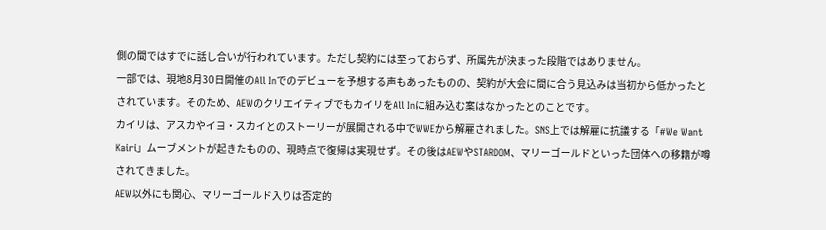側の間ではすでに話し合いが行われています。ただし契約には至っておらず、所属先が決まった段階ではありません。
一部では、現地8月30日開催のAll Inでのデビューを予想する声もあったものの、契約が大会に間に合う見込みは当初から低かったとされています。そのため、AEWのクリエイティブでもカイリをAll Inに組み込む案はなかったとのことです。
カイリは、アスカやイヨ・スカイとのストーリーが展開される中でWWEから解雇されました。SNS上では解雇に抗議する「#We Want Kairi」ムーブメントが起きたものの、現時点で復帰は実現せず。その後はAEWやSTARDOM、マリーゴールドといった団体への移籍が噂されてきました。
AEW以外にも関心、マリーゴールド入りは否定的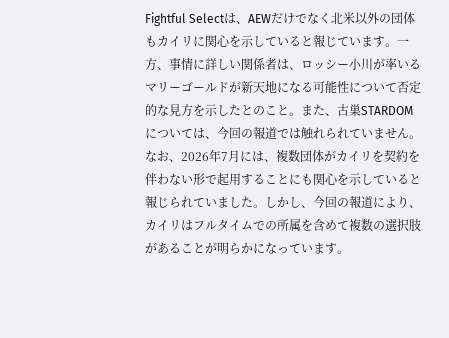Fightful Selectは、AEWだけでなく北米以外の団体もカイリに関心を示していると報じています。一方、事情に詳しい関係者は、ロッシー小川が率いるマリーゴールドが新天地になる可能性について否定的な見方を示したとのこと。また、古巣STARDOMについては、今回の報道では触れられていません。
なお、2026年7月には、複数団体がカイリを契約を伴わない形で起用することにも関心を示していると報じられていました。しかし、今回の報道により、カイリはフルタイムでの所属を含めて複数の選択肢があることが明らかになっています。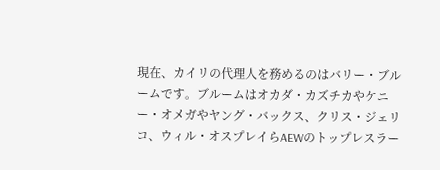現在、カイリの代理人を務めるのはバリー・ブルームです。ブルームはオカダ・カズチカやケニー・オメガやヤング・バックス、クリス・ジェリコ、ウィル・オスプレイらAEWのトップレスラー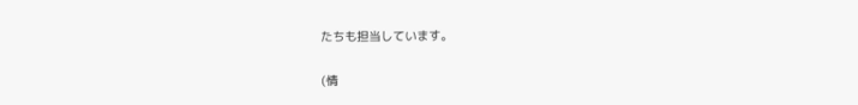たちも担当しています。

(情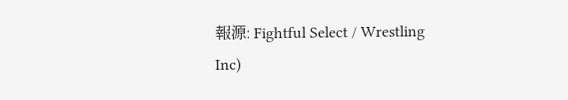報源: Fightful Select / Wrestling Inc)